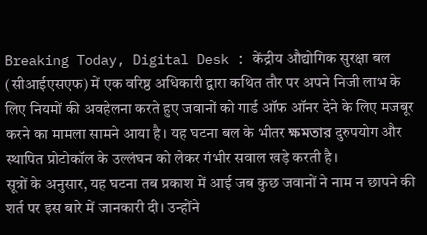Breaking Today, Digital Desk : केंद्रीय औद्योगिक सुरक्षा बल (सीआईएसएफ) में एक वरिष्ठ अधिकारी द्वारा कथित तौर पर अपने निजी लाभ के लिए नियमों की अवहेलना करते हुए जवानों को गार्ड ऑफ ऑनर देने के लिए मजबूर करने का मामला सामने आया है। यह घटना बल के भीतर ক্ষমতার दुरुपयोग और स्थापित प्रोटोकॉल के उल्लंघन को लेकर गंभीर सवाल खड़े करती है।
सूत्रों के अनुसार, यह घटना तब प्रकाश में आई जब कुछ जवानों ने नाम न छापने की शर्त पर इस बारे में जानकारी दी। उन्होंने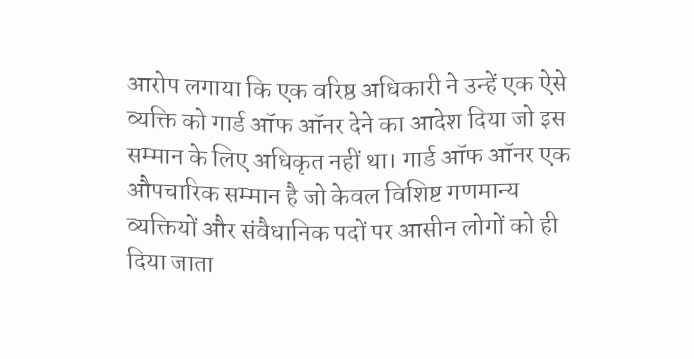आरोप लगाया कि एक वरिष्ठ अधिकारी ने उन्हें एक ऐसे व्यक्ति को गार्ड ऑफ ऑनर देने का आदेश दिया जो इस सम्मान के लिए अधिकृत नहीं था। गार्ड ऑफ ऑनर एक औपचारिक सम्मान है जो केवल विशिष्ट गणमान्य व्यक्तियों और संवैधानिक पदों पर आसीन लोगों को ही दिया जाता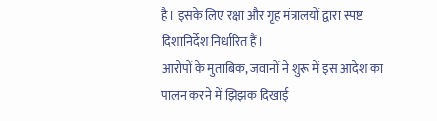है। इसके लिए रक्षा और गृह मंत्रालयों द्वारा स्पष्ट दिशानिर्देश निर्धारित हैं।
आरोपों के मुताबिक, जवानों ने शुरू में इस आदेश का पालन करने में झिझक दिखाई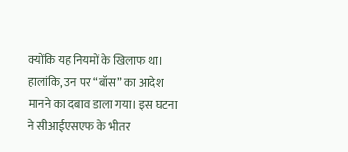क्योंकि यह नियमों के खिलाफ था। हालांकि, उन पर “बॉस” का आदेश मानने का दबाव डाला गया। इस घटना ने सीआईएसएफ के भीतर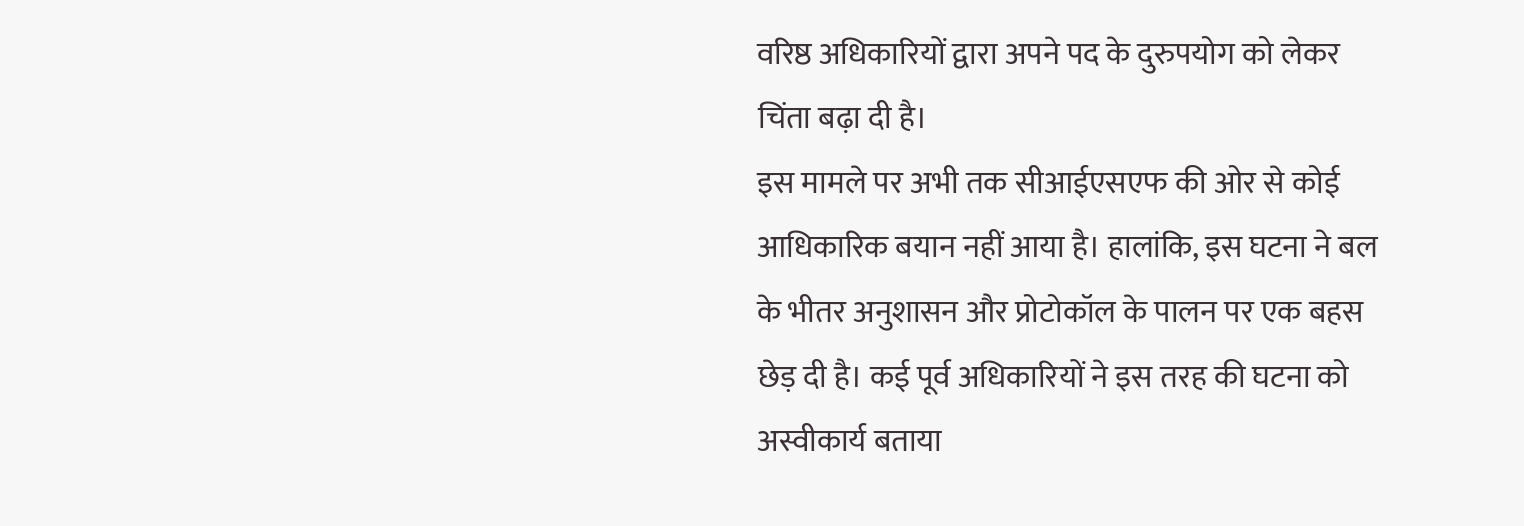वरिष्ठ अधिकारियों द्वारा अपने पद के दुरुपयोग को लेकर चिंता बढ़ा दी है।
इस मामले पर अभी तक सीआईएसएफ की ओर से कोई आधिकारिक बयान नहीं आया है। हालांकि, इस घटना ने बल के भीतर अनुशासन और प्रोटोकॉल के पालन पर एक बहस छेड़ दी है। कई पूर्व अधिकारियों ने इस तरह की घटना को अस्वीकार्य बताया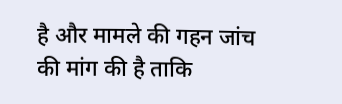है और मामले की गहन जांच की मांग की है ताकि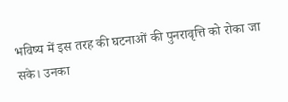भविष्य में इस तरह की घटनाओं की पुनरावृत्ति को रोका जा सके। उनका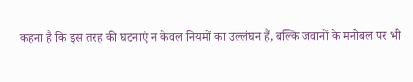कहना है कि इस तरह की घटनाएं न केवल नियमों का उल्लंघन हैं, बल्कि जवानों के मनोबल पर भी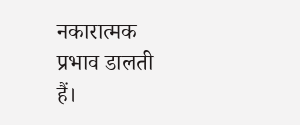नकारात्मक प्रभाव डालती हैं।